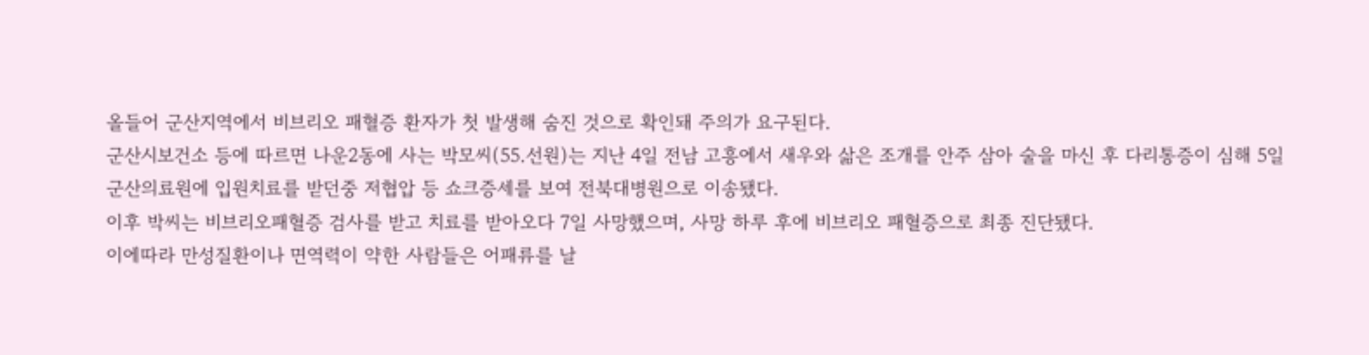올들어 군산지역에서 비브리오 패혈증 환자가 첫 발생해 숨진 것으로 확인돼 주의가 요구된다.
군산시보건소 등에 따르면 나운2동에 사는 박모씨(55.선원)는 지난 4일 전남 고흥에서 새우와 삶은 조개를 안주 삼아 술을 마신 후 다리통증이 심해 5일 군산의료원에 입원치료를 받던중 저협압 등 쇼크증세를 보여 전북대병원으로 이송됐다.
이후 박씨는 비브리오패혈증 검사를 받고 치료를 받아오다 7일 사망했으며, 사망 하루 후에 비브리오 패혈증으로 최종 진단됐다.
이에따라 만성질환이나 면역력이 약한 사람들은 어패류를 날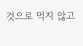것으로 먹지 않고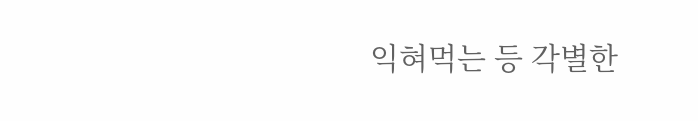익혀먹는 등 각별한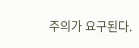주의가 요구된다.